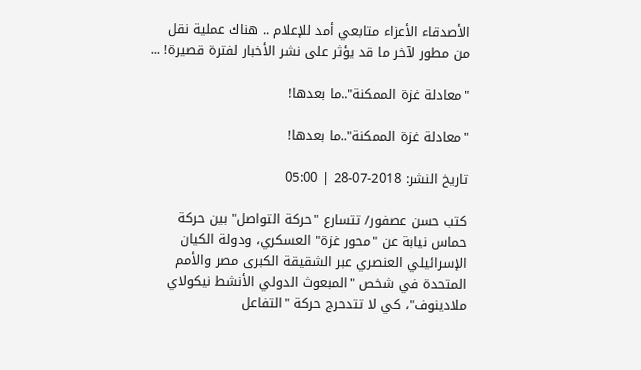الأصدقاء الأعزاء متابعي أمد للإعلام .. هناك عملية نقل من مطور لآخر ما قد يؤثر على نشر الأخبار لفترة قصيرة! ...

"معادلة غزة الممكنة"..ما بعدها!

"معادلة غزة الممكنة"..ما بعدها!

تاريخ النشر: 2018-07-28 | 05:00

كتب حسن عصفور/ تتسارع "حركة التواصل" بين حركة حماس نيابة عن "محور غزة" العسكري، ودولة الكيان الإسرائيلي العنصري عبر الشقيقة الكبرى مصر والأمم المتحدة في شخص "المبعوث الدولي الأنشط نيكولاي ملادينوف"، كي لا تتدحرج حركة "التفاعل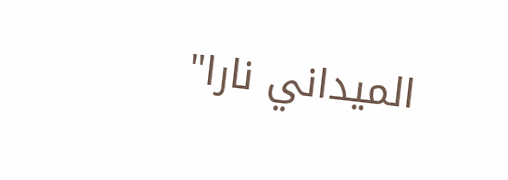الميداني نارا"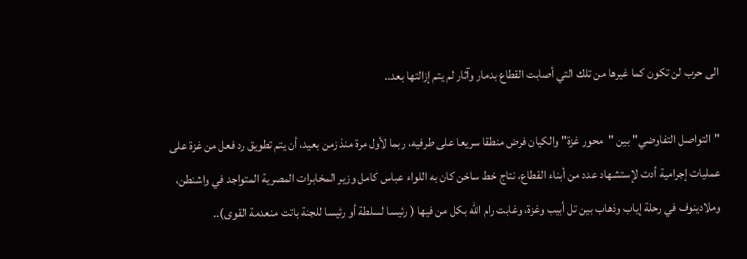الى حرب لن تكون كما غيرها من تلك التي أصابت القطاع بدمار وآثار لم يتم إزالتها بعد..

"التواصل التفاوضي" بين "محور غزة" والكيان فرض منطقا سريعا على طرفيه، ربما لأول مرة منذ زمن بعيد، أن يتم تطويق رد فعل من غزة على عمليات إجرامية أدت لإستشهاد عدد من أبناء القطاع، نتاج خط ساخن كان به اللواء عباس كامل وزير المخابرات المصرية المتواجد في واشنطن، وملادينوف في رحلة إياب وذهاب بين تل أبيب وغزة، وغابت رام الله بكل من فيها ( رئيسا لسلطة أو رئيسا للجنة باتت منعدمة القوى)..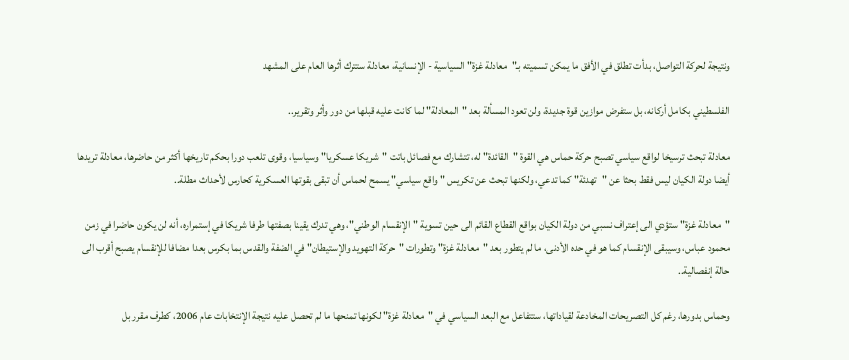ونتيجة لحركة التواصل، بدأت تطلق في الأفق ما يمكن تسميته بـ"معادلة غزة" السياسية - الإنسانية، معادلة ستترك أثرها العام على المشهد

الفلسطيني بكامل أركانه، بل ستفرض موازين قوة جديدة، ولن تعود المسألة بعد "المعادلة" لما كانت عليه قبلها من دور وأثر وتقرير..

معادلة تبحث ترسيخا لواقع سياسي تصبح حركة حماس هي القوة "القائدة" له، تتشارك مع فصائل باتت "شريكا عسكريا" وسياسيا، وقوى تلعب دورا بحكم تاريخها أكثر من حاضرها، معادلة تريدها أيضا دولة الكيان ليس فقط بحثا عن "تهدئة" كما تدعي، ولكنها تبحث عن تكريس " واقع سياسي" يسمح لحماس أن تبقى بقوتها العسكرية كحارس لأحداث مطلة..

"معادلة غزة" ستؤدي الى إعتراف نسبي من دولة الكيان بواقع القطاع القائم الى حين تسوية "الإنقسام الوطني"، وهي تدرك يقينا بصفتها طرفا شريكا في إستمراره، أنه لن يكون حاضرا في زمن محمود عباس، وسيبقى الإنقسام كما هو في حده الأدنى، ما لم يتطور بعد "معادلة غزة" وتطورات "حركة التهويد والإستيطان" في الضفة والقدس بما بكرس بعدا مضافا للإنقسام يصبح أقرب الى حالة إنفصالية..

وحماس بدورها، رغم كل التصريحات المخادعة لقياداتها، ستتفاعل مع البعد السياسي في "معادلة غزة" لكونها تمنحها ما لم تحصل عليه نتيجة الإنتخابات عام 2006، كطرف مقرر بل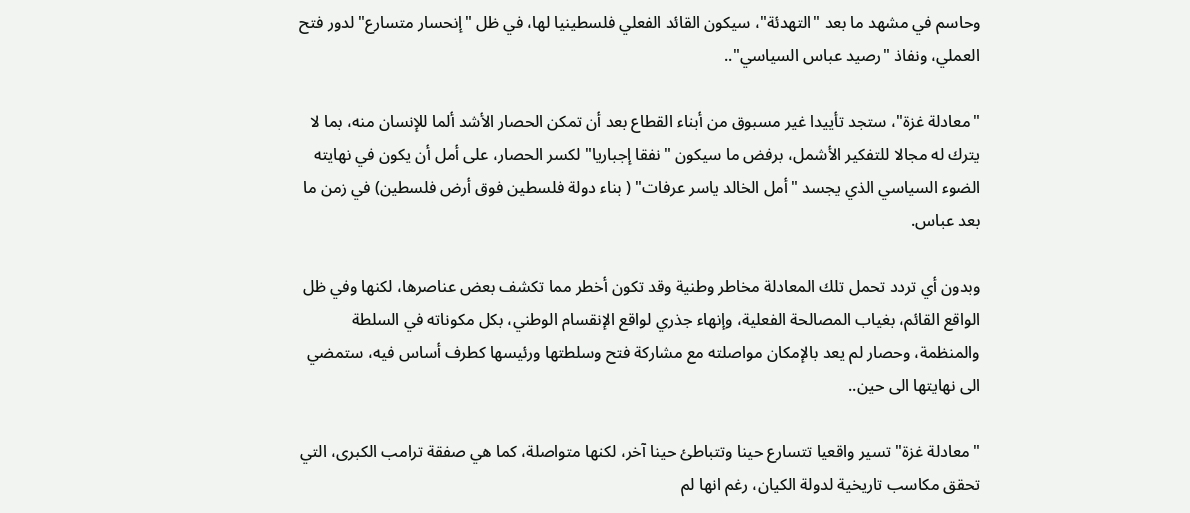وحاسم في مشهد ما بعد "التهدئة"، سيكون القائد الفعلي فلسطينيا لها، في ظل "إنحسار متسارع" لدور فتح العملي، ونفاذ "رصيد عباس السياسي"..

"معادلة غزة"، ستجد تأييدا غير مسبوق من أبناء القطاع بعد أن تمكن الحصار الأشد ألما للإنسان منه، بما لا يترك له مجالا للتفكير الأشمل، برفض ما سيكون "نفقا إجباريا" لكسر الحصار، على أمل أن يكون في نهايته الضوء السياسي الذي يجسد "أمل الخالد ياسر عرفات" ( بناء دولة فلسطين فوق أرض فلسطين) في زمن ما بعد عباس.

وبدون أي تردد تحمل تلك المعادلة مخاطر وطنية وقد تكون أخطر مما تكشف بعض عناصرها، لكنها وفي ظل الواقع القائم، بغياب المصالحة الفعلية، وإنهاء جذري لواقع الإنقسام الوطني، بكل مكوناته في السلطة والمنظمة، وحصار لم يعد بالإمكان مواصلته مع مشاركة فتح وسلطتها ورئيسها كطرف أساس فيه، ستمضي الى نهايتها الى حين..

"معادلة غزة" تسير واقعيا تتسارع حينا وتتباطئ حينا آخر، لكنها متواصلة، كما هي صفقة ترامب الكبرى، التي تحقق مكاسب تاريخية لدولة الكيان، رغم انها لم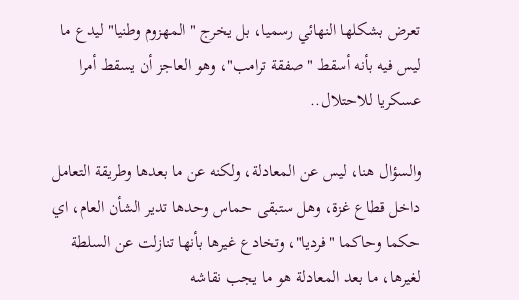تعرض بشكلها النهائي رسميا، بل يخرج "المهزوم وطنيا" ليدع ما ليس فيه بأنه أسقط "صفقة ترامب"، وهو العاجز أن يسقط أمرا عسكريا للاحتلال..

والسؤال هنا، ليس عن المعادلة، ولكنه عن ما بعدها وطريقة التعامل داخل قطاع غزة، وهل ستبقى حماس وحدها تدير الشأن العام، اي حكما وحاكما "فرديا"، وتخادع غيرها بأنها تنازلت عن السلطة لغيرها، ما بعد المعادلة هو ما يجب نقاشه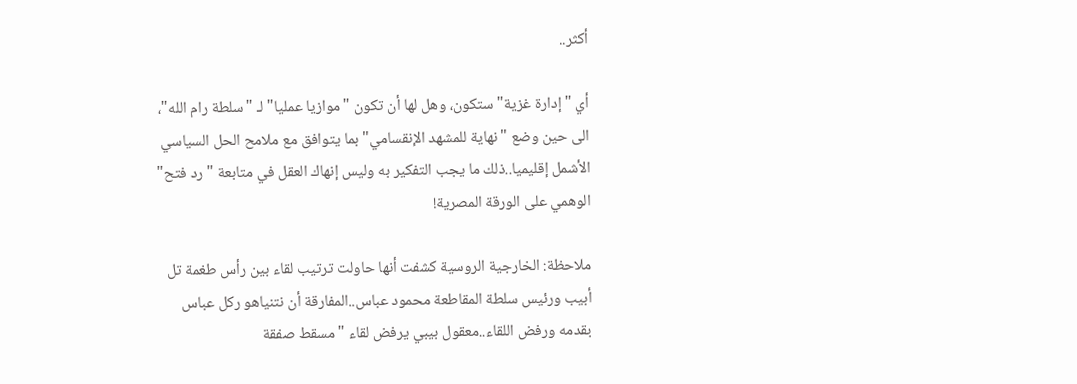أكثر..

أي "إدارة غزية" ستكون، وهل لها أن تكون "موازيا عمليا" لـ "سلطة رام الله"، الى حين وضع "نهاية للمشهد الإنقسامي" بما يتوافق مع ملامح الحل السياسي الأشمل إقليميا..ذلك ما يجب التفكير به وليس إنهاك العقل في متابعة "رد فتح" الوهمي على الورقة المصرية!

ملاحظة: الخارجية الروسية كشفت أنها حاولت ترتيب لقاء بين رأس طغمة تل أبيب ورئيس سلطة المقاطعة محمود عباس..المفارقة أن نتنياهو ركل عباس بقدمه ورفض اللقاء..معقول بيبي يرفض لقاء "مسقط صفقة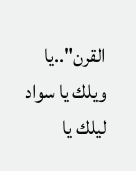القرن"..يا ويلك يا سواد ليلك يا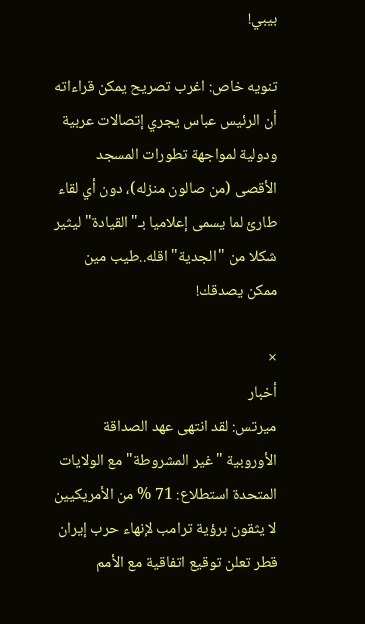بيبي!

تنويه خاص: اغرب تصريح يمكن قراءاته أن الرئيس عباس يجري إتصالات عربية ودولية لمواجهة تطورات المسجد الأقصى (من صالون منزله)، دون أي لقاء طارئ لما يسمى إعلاميا بـ"القيادة" ليثير شكلا من "الجدية" اقله..طيب مين ممكن يصدقك!

×
أخبار
ميرتس: لقد انتهى عهد الصداقة الأوروبية "غير المشروطة" مع الولايات المتحدة استطلاع: 71 % من الأمريكيين لا يثقون برؤية ترامب لإنهاء حرب إيران قطر تعلن توقيع اتفاقية مع الأمم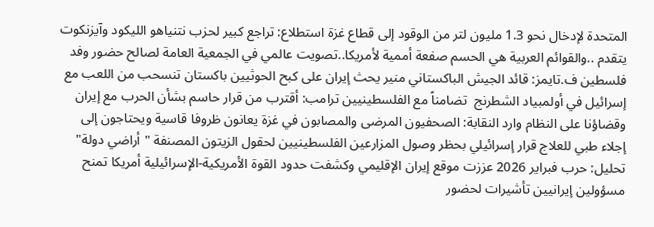المتحدة لإدخال نحو 1.3 مليون لتر من الوقود إلى قطاع غزة استطلاع: تراجع كبير لحزب نتنياهو الليكود وآيزنكوت يتقدم ..والقوائم العربية هي الحسم صفعة أممية لأمريكا..تصويت عالمي في الجمعية العامة لصالح حضور وفد فلسطين ف.تايمز: قائد الجيش الباكستاني منير يحث إيران على كبح الحوثيين باكستان تنسحب من اللعب مع إسرائيل في أولمبياد الشطرنج  تضامناً مع الفلسطينيين ترامب: أقترب من قرار حاسم بشأن الحرب مع إيران وقضاؤنا على النظام وارد النقابة: الصحفيون المرضى والمصابون في غزة يعانون ظروفا قاسية ويحتاجون إلى إجلاء طبي للعلاج قرار إسرائيلي بحظر وصول المزارعين الفلسطينيين لحقول الزيتون المصنفة "أراضي دولة" تحليل: حرب فبراير 2026 عززت موقع إيران الإقليمي وكشفت حدود القوة الأمريكية-الإسرائيلية أمريكا تمنح مسؤولين إيرانيين تأشيرات لحضور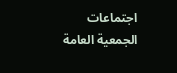اجتماعات الجمعية العامة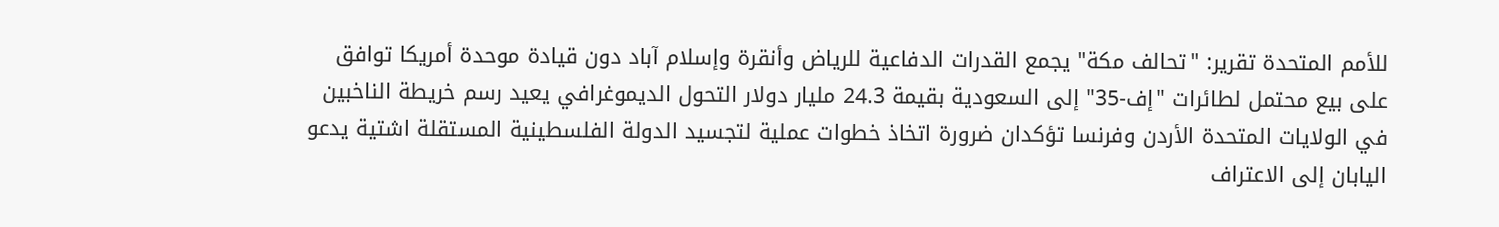للأمم المتحدة تقرير: "تحالف مكة" يجمع القدرات الدفاعية للرياض وأنقرة وإسلام آباد دون قيادة موحدة أمريكا توافق على بيع محتمل لطائرات "إف-35" إلى السعودية بقيمة 24.3 مليار دولار التحول الديموغرافي يعيد رسم خريطة الناخبين في الولايات المتحدة الأردن وفرنسا تؤكدان ضرورة اتخاذ خطوات عملية لتجسيد الدولة الفلسطينية المستقلة اشتية يدعو اليابان إلى الاعتراف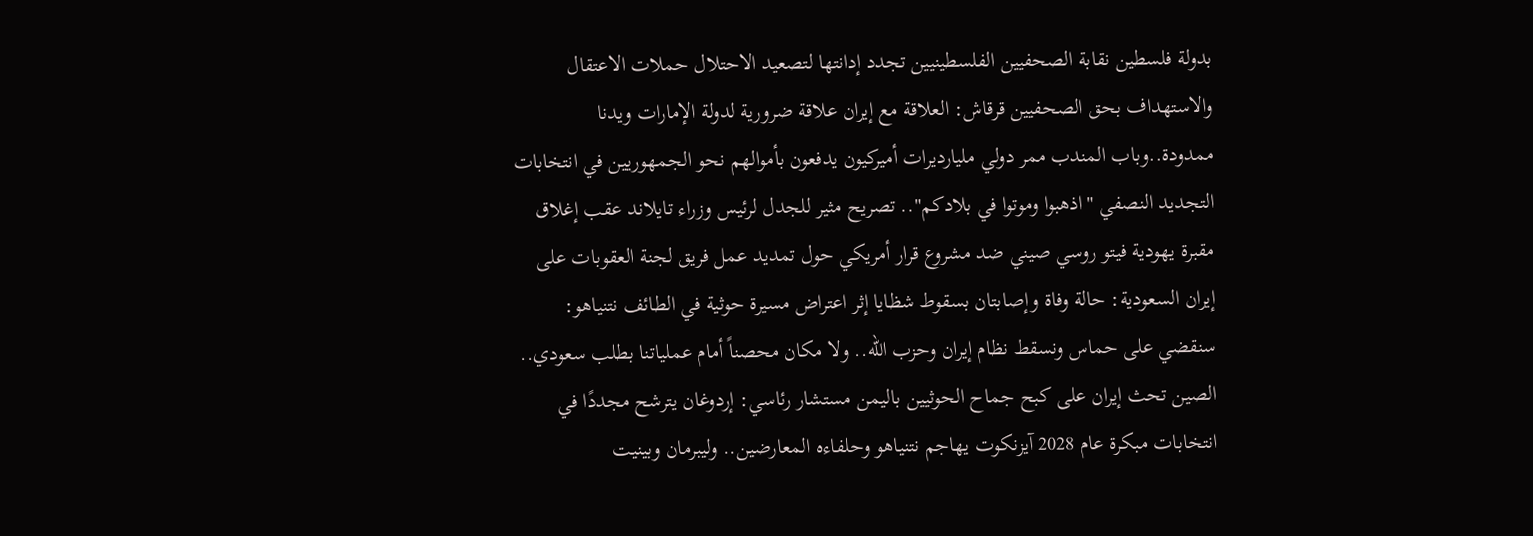بدولة فلسطين نقابة الصحفيين الفلسطينيين تجدد إدانتها لتصعيد الاحتلال حملات الاعتقال والاستهداف بحق الصحفيين قرقاش: العلاقة مع إيران علاقة ضرورية لدولة الإمارات ويدنا ممدودة..وباب المندب ممر دولي مليارديرات أميركيون يدفعون بأموالهم نحو الجمهوريين في انتخابات التجديد النصفي "اذهبوا وموتوا في بلادكم".. تصريح مثير للجدل لرئيس وزراء تايلاند عقب إغلاق مقبرة يهودية فيتو روسي صيني ضد مشروع قرار أمريكي حول تمديد عمل فريق لجنة العقوبات على إيران السعودية: حالة وفاة وإصابتان بسقوط شظايا إثر اعتراض مسيرة حوثية في الطائف نتنياهو: سنقضي على حماس ونسقط نظام إيران وحزب الله.. ولا مكان محصناً أمام عملياتنا بطلب سعودي.. الصين تحث إيران على كبح جماح الحوثيين باليمن مستشار رئاسي: إردوغان يترشح مجددًا في انتخابات مبكرة عام 2028 آيزنكوت يهاجم نتنياهو وحلفاءه المعارضين.. وليبرمان وبينيت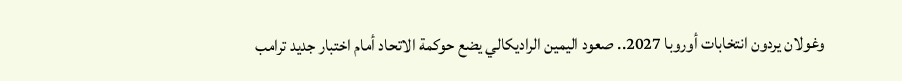وغولان يردون انتخابات أوروبا 2027.. صعود اليمين الراديكالي يضع حوكمة الاتحاد أمام اختبار جديد ترامب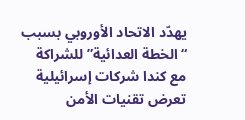يهدّد الاتحاد الأوروبي بسبب “الخطة العدائية” للشراكة مع كندا شركات إسرائيلية تعرض تقنيات الأمن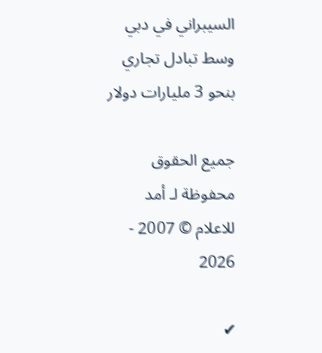السيبراني في دبي وسط تبادل تجاري بنحو 3 مليارات دولار

جميع الحقوق محفوظة لـ أمد للاعلام © 2007 - 2026

✔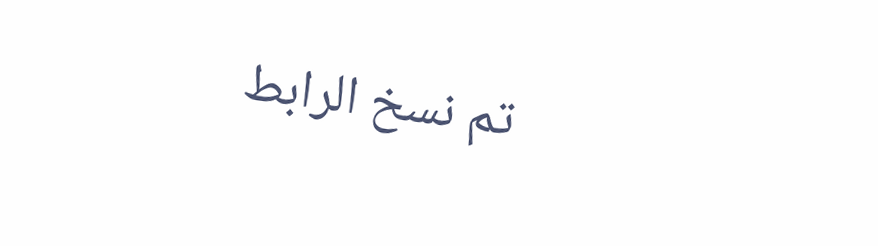تم نسخ الرابط